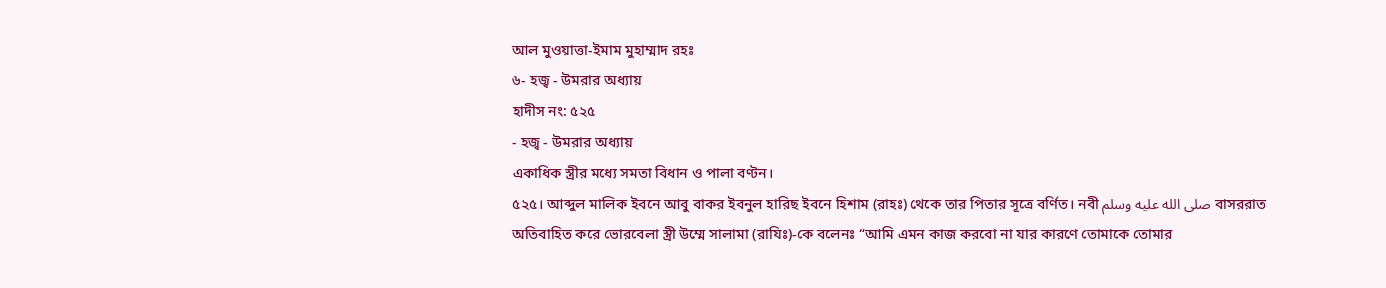আল মুওয়াত্তা-ইমাম মুহাম্মাদ রহঃ
৬- হজ্ব - উমরার অধ্যায়
হাদীস নং: ৫২৫
- হজ্ব - উমরার অধ্যায়
একাধিক স্ত্রীর মধ্যে সমতা বিধান ও পালা বণ্টন।
৫২৫। আব্দুল মালিক ইবনে আবু বাকর ইবনুল হারিছ ইবনে হিশাম (রাহঃ) থেকে তার পিতার সূত্রে বর্ণিত। নবী صلى الله عليه وسلم বাসররাত অতিবাহিত করে ভোরবেলা স্ত্রী উম্মে সালামা (রাযিঃ)-কে বলেনঃ “আমি এমন কাজ করবো না যার কারণে তোমাকে তোমার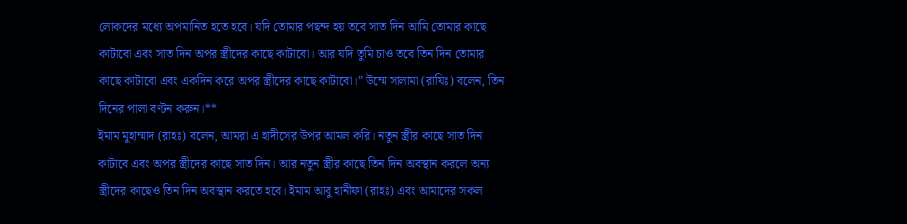লোকদের মধ্যে অপমানিত হতে হবে। যদি তোমার পছন্দ হয় তবে সাত দিন আমি তোমার কাছে কাটাবো এবং সাত দিন অপর স্ত্রীদের কাছে কাটাবো। আর যদি তুমি চাও তবে তিন দিন তোমার কাছে কাটাবো এবং একদিন করে অপর স্ত্রীদের কাছে কাটাবো।” উম্মে সালামা (রাযিঃ) বলেন, তিন দিনের পালা বণ্টন করুন।**
ইমাম মুহাম্মাদ (রাহঃ) বলেন, আমরা এ হাদীসের উপর আমল করি। নতুন স্ত্রীর কাছে সাত দিন কাটাবে এবং অপর স্ত্রীদের কাছে সাত দিন। আর নতুন স্ত্রীর কাছে তিন দিন অবস্থান করলে অন্য স্ত্রীদের কাছেও তিন দিন অবস্থান করতে হবে। ইমাম আবু হানীফা (রাহঃ) এবং আমাদের সকল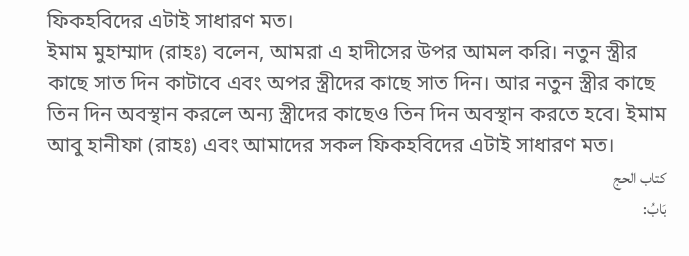ফিকহবিদের এটাই সাধারণ মত।
ইমাম মুহাম্মাদ (রাহঃ) বলেন, আমরা এ হাদীসের উপর আমল করি। নতুন স্ত্রীর কাছে সাত দিন কাটাবে এবং অপর স্ত্রীদের কাছে সাত দিন। আর নতুন স্ত্রীর কাছে তিন দিন অবস্থান করলে অন্য স্ত্রীদের কাছেও তিন দিন অবস্থান করতে হবে। ইমাম আবু হানীফা (রাহঃ) এবং আমাদের সকল ফিকহবিদের এটাই সাধারণ মত।
كتاب الحج
بَابُ: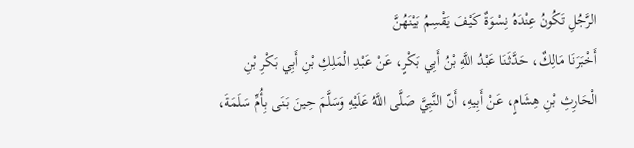الرَّجُلِ تَكُونُ عِنْدَهُ نِسْوَةٌ كَيْفَ يَقْسِمُ بَيْنَهُنَّ
أَخْبَرَنَا مَالِكٌ، حَدَّثَنَا عَبْدُ اللَّهِ بْنُ أَبِي بَكْرٍ، عَنْ عَبْدِ الْمَلِكِ بْنِ أَبِي بَكْرِ بْنِ الْحَارِثِ بْنِ هِشَامٍ، عَنْ أَبِيهِ، أَنّ النَّبِيَّ صَلَّى اللَّهُ عَلَيْهِ وَسَلَّمَ حِينَ بَنَى بِأُمِّ سَلَمَةَ،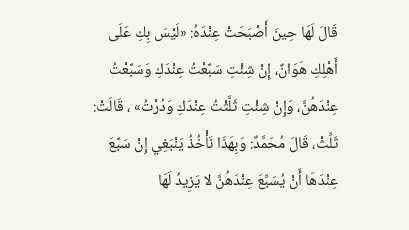قَالَ لَهَا حِينَ أَصْبَحَتْ عِنْدَهُ: «لَيْسَ بِكِ عَلَى أَهْلِكِ هَوَانٌ، إِنْ شِئْتِ سَبَّعْتُ عِنْدَكِ وَسَبَّعْتُ عِنْدَهُنَّ، وَإِنْ شِئْتِ ثَلَّثْتُ عِنْدَكِ وَدُرْتُ» ، قَالَتْ: ثَلِّثْ، قَالَ مُحَمَّدٌ: وَبِهَذَا نَأْخُذُ يَنْبَغِي إِنْ سَبَّعَ عِنْدَهَا أَنْ يُسَبِّعَ عِنْدَهُنَّ لا يَزِيدُ لَهَا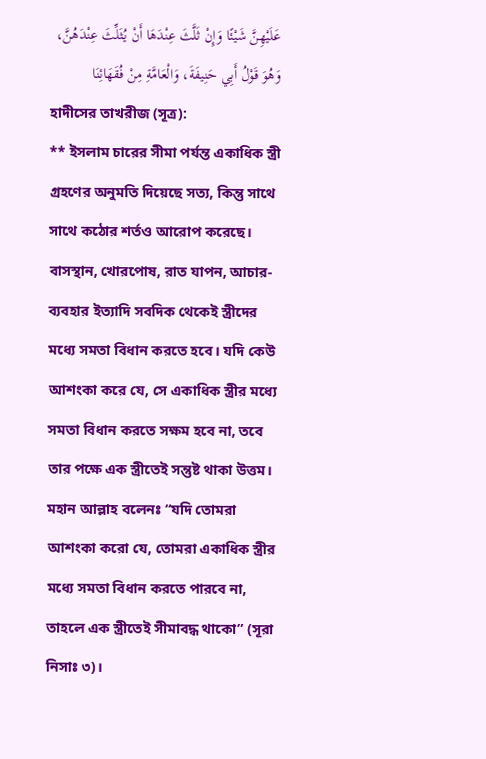عَلَيْهِنَّ شَيْئًا وَإِنْ ثَلَّثَ عِنْدَهَا أَنْ يُثَلِّثَ عِنْدَهُنَّ، وَهُوَ قَوْلُ أَبِي حَنِيفَةَ، وَالْعَامَّةِ مِنْ فُقَهَائِنَا
হাদীসের তাখরীজ (সূত্র):
** ইসলাম চারের সীমা পর্যন্ত একাধিক স্ত্রী গ্রহণের অনুমতি দিয়েছে সত্য, কিন্তু সাথে সাথে কঠোর শর্তও আরোপ করেছে। বাসস্থান, খোরপোষ, রাত যাপন, আচার-ব্যবহার ইত্যাদি সবদিক থেকেই স্ত্রীদের মধ্যে সমতা বিধান করতে হবে। যদি কেউ আশংকা করে যে, সে একাধিক স্ত্রীর মধ্যে সমতা বিধান করতে সক্ষম হবে না, তবে তার পক্ষে এক স্ত্রীতেই সন্তুষ্ট থাকা উত্তম। মহান আল্লাহ বলেনঃ “যদি তোমরা আশংকা করো যে, তোমরা একাধিক স্ত্রীর মধ্যে সমতা বিধান করতে পারবে না, তাহলে এক স্ত্রীতেই সীমাবদ্ধ থাকো” (সূরা নিসাঃ ৩)।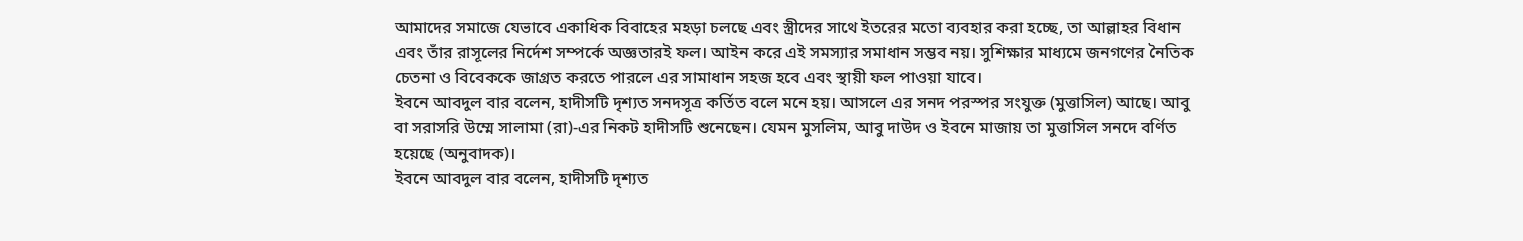আমাদের সমাজে যেভাবে একাধিক বিবাহের মহড়া চলছে এবং স্ত্রীদের সাথে ইতরের মতো ব্যবহার করা হচ্ছে, তা আল্লাহর বিধান এবং তাঁর রাসূলের নির্দেশ সম্পর্কে অজ্ঞতারই ফল। আইন করে এই সমস্যার সমাধান সম্ভব নয়। সুশিক্ষার মাধ্যমে জনগণের নৈতিক চেতনা ও বিবেককে জাগ্রত করতে পারলে এর সামাধান সহজ হবে এবং স্থায়ী ফল পাওয়া যাবে।
ইবনে আবদুল বার বলেন, হাদীসটি দৃশ্যত সনদসূত্র কর্তিত বলে মনে হয়। আসলে এর সনদ পরস্পর সংযুক্ত (মুত্তাসিল) আছে। আবু বা সরাসরি উম্মে সালামা (রা)-এর নিকট হাদীসটি শুনেছেন। যেমন মুসলিম, আবু দাউদ ও ইবনে মাজায় তা মুত্তাসিল সনদে বর্ণিত হয়েছে (অনুবাদক)।
ইবনে আবদুল বার বলেন, হাদীসটি দৃশ্যত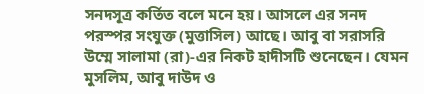সনদসূত্র কর্তিত বলে মনে হয়। আসলে এর সনদ পরস্পর সংযুক্ত (মুত্তাসিল) আছে। আবু বা সরাসরি উম্মে সালামা (রা)-এর নিকট হাদীসটি শুনেছেন। যেমন মুসলিম, আবু দাউদ ও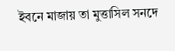ইবনে মাজায় তা মুত্তাসিল সনদে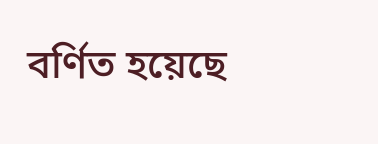বর্ণিত হয়েছে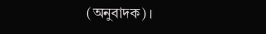(অনুবাদক)।